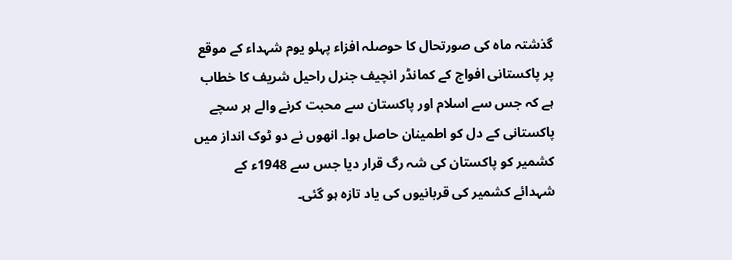گذشتہ ماہ کی صورتحال کا حوصلہ افزاء پہلو یوم شہداء کے موقع پر پاکستانی افواج کے کمانڈر انچیف جنرل راحیل شریف کا خطاب ہے کہ جس سے اسلام اور پاکستان سے محبت کرنے والے ہر سچے پاکستانی کے دل کو اطمینان حاصل ہوا۔ انھوں نے دو ٹوک انداز میں کشمیر کو پاکستان کی شہ رگ قرار دیا جس سے 1948ء کے شہدائے کشمیر کی قربانیوں کی یاد تازہ ہو گئی۔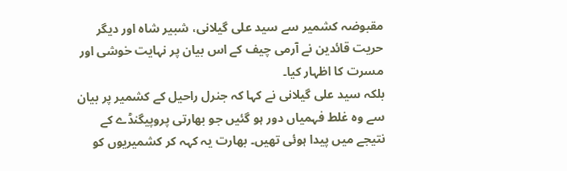مقبوضہ کشمیر سے سید علی گیلانی، شبیر شاہ اور دیگر حریت قائدین نے آرمی چیف کے اس بیان پر نہایت خوشی اور مسرت کا اظہار کیا۔
بلکہ سید علی گیلانی نے کہا کہ جنرل راحیل کے کشمیر پر بیان سے وہ غلط فہمیاں دور ہو گئیں جو بھارتی پروپیگنڈے کے نتیجے میں پیدا ہوئی تھیں۔ بھارت یہ کہہ کر کشمیریوں کو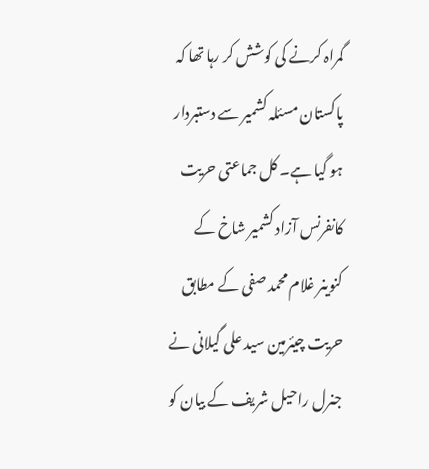گمراہ کرنے کی کوشش کر رہا تھا کہ پاکستان مسئلہ کشمیر سے دستبردار ہو گیا ہے۔ کل جماعتی حریت کانفرنس آزاد کشمیر شاخ کے کنوینر غلام محمد صفی کے مطابق حریت چیئرمین سید علی گیلانی نے جنرل راحیل شریف کے بیان کو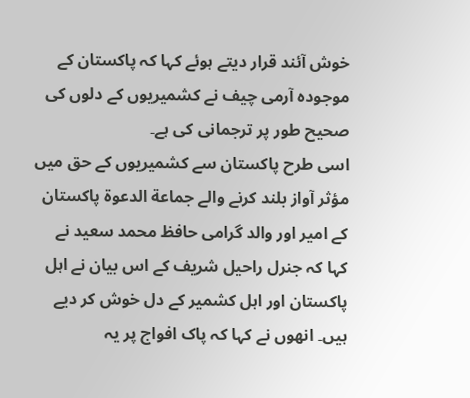خوش آئند قرار دیتے ہوئے کہا کہ پاکستان کے موجودہ آرمی چیف نے کشمیریوں کے دلوں کی صحیح طور پر ترجمانی کی ہے۔
اسی طرح پاکستان سے کشمیریوں کے حق میں مؤثر آواز بلند کرنے والے جماعة الدعوة پاکستان کے امیر اور والد گرامی حافظ محمد سعید نے کہا کہ جنرل راحیل شریف کے اس بیان نے اہل پاکستان اور اہل کشمیر کے دل خوش کر دیے ہیں۔ انھوں نے کہا کہ پاک افواج پر یہ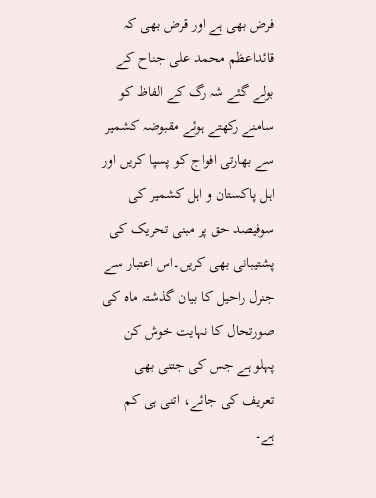فرض بھی ہے اور قرض بھی کہ قائداعظم محمد علی جناح کے بولے گئے شہ رگ کے الفاظ کو سامنے رکھتے ہوئے مقبوضہ کشمیر سے بھارتی افواج کو پسپا کریں اور اہل پاکستان و اہل کشمیر کی سوفیصد حق پر مبنی تحریک کی پشتیبانی بھی کریں۔اس اعتبار سے جنرل راحیل کا بیان گذشتہ ماہ کی صورتحال کا نہایت خوش کن پہلو ہے جس کی جتنی بھی تعریف کی جائے، اتنی ہی کم ہے۔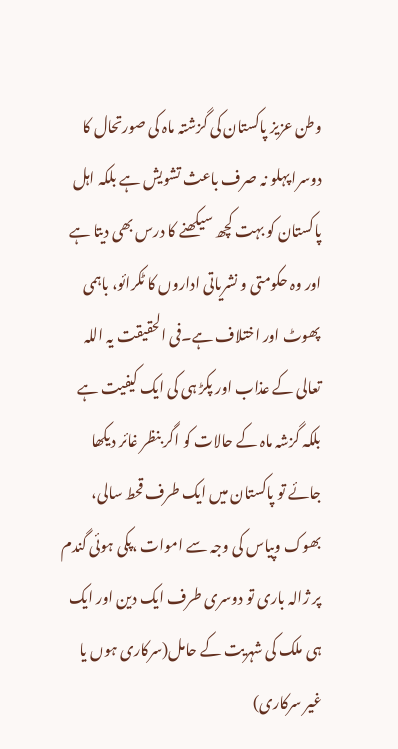وطن عزیز پاکستان کی گزشتہ ماہ کی صورتحال کا دوسرا پہلو نہ صرف باعث تشویش ہے بلکہ اہل پاکستان کو بہت کچھ سیکھنے کا درس بھی دیتا ہے اور وہ حکومتی و نشریاتی اداروں کا ٹکرائو، باہمی پھوٹ اور اختلاف ہے۔فی الحقیقت یہ اللہ تعالی کے عذاب اور پکڑ ہی کی ایک کیفیت ہے بلکہ گزشہ ماہ کے حالات کو اگر بنظر غائر دیکھا جائے تو پاکستان میں ایک طرف قحط سالی، بھوک وپیاس کی وجہ سے اموات ،پکی ہوئی گندم پر ژالہ باری تو دوسری طرف ایک دین اور ایک ہی ملک کی شہریت کے حامل(سرکاری ہوں یا غیر سرکاری)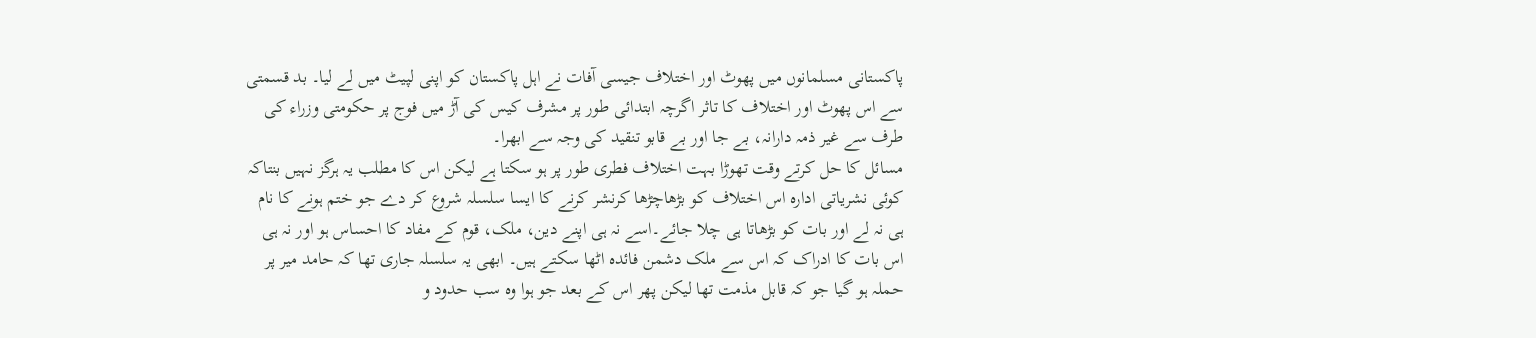پاکستانی مسلمانوں میں پھوٹ اور اختلاف جیسی آفات نے اہل پاکستان کو اپنی لپیٹ میں لے لیا۔ بد قسمتی سے اس پھوٹ اور اختلاف کا تاثر اگرچہ ابتدائی طور پر مشرف کیس کی آڑ میں فوج پر حکومتی وزراء کی طرف سے غیر ذمہ دارانہ، بے جا اور بے قابو تنقید کی وجہ سے ابھرا۔
مسائل کا حل کرتے وقت تھوڑا بہت اختلاف فطری طور پر ہو سکتا ہے لیکن اس کا مطلب یہ ہرگز نہیں بنتاکہ کوئی نشریاتی ادارہ اس اختلاف کو بڑھاچڑھا کرنشر کرنے کا ایسا سلسلہ شروع کر دے جو ختم ہونے کا نام ہی نہ لے اور بات کو بڑھاتا ہی چلا جائے۔اسے نہ ہی اپنے دین، ملک، قوم کے مفاد کا احساس ہو اور نہ ہی اس بات کا ادراک کہ اس سے ملک دشمن فائدہ اٹھا سکتے ہیں۔ ابھی یہ سلسلہ جاری تھا کہ حامد میر پر حملہ ہو گیا جو کہ قابل مذمت تھا لیکن پھر اس کے بعد جو ہوا وہ سب حدود و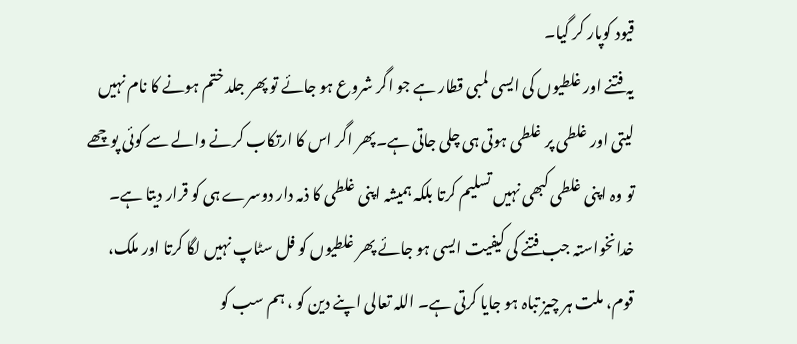قیود کوپار کر گیا۔
یہ فتنے اور غلطیوں کی ایسی لمبی قطار ہے جو اگر شروع ہو جائے تو پھر جلد ختم ہونے کا نام نہیں لیتی اور غلطی پر غلطی ہوتی ہی چلی جاتی ہے۔پھر اگر اس کا ارتکاب کرنے والے سے کوئی پوچھے تو وہ اپنی غلطی کبھی نہیں تسلیم کرتا بلکہ ہمیشہ اپنی غلطی کا ذمہ دار دوسرے ہی کو قرار دیتا ہے۔ خدانخواستہ جب فتنے کی کیفیت ایسی ہو جائے پھر غلطیوں کو فل سٹاپ نہیں لگا کرتا اور ملک، قوم، ملت ہر چیز تباہ ہو جایا کرتی ہے۔ اللہ تعالی اپنے دین کو ، ہم سب کو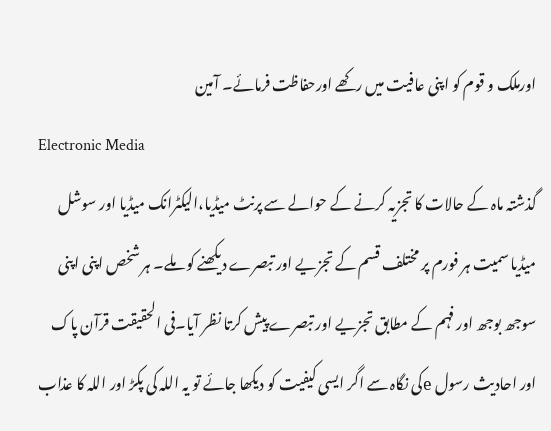اورملک و قوم کو اپنی عافیت میں رکھے اورحفاظت فرمائے۔ آمین
Electronic Media
گذشتہ ماہ کے حالات کا تجزیہ کرنے کے حوالے سے پرنٹ میڈیا،الیکٹرانک میڈیا اور سوشل میڈیا سمیت ہر فورم پر مختلف قسم کے تجزیے اور تبصرے دیکھنے کو ملے۔ ہر شخص اپنی اپنی سوجھ بوجھ اور فہم کے مطابق تجزیے اور تبصرے پیش کرتا نظر آیا۔فی الحقیقت قرآن پاک اور احادیث رسول eکی نگاہ سے اگر ایسی کیفیت کو دیکھا جائے تو یہ اللہ کی پکڑ اور اللہ کا عذاب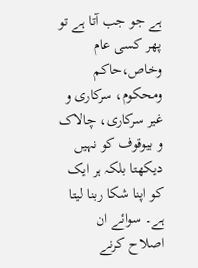ہے جو جب آتا ہے تو پھر کسی عام وخاص،حاکم ومحکوم، سرکاری و غیر سرکاری، چالاک و بیوقوف کو نہیں دیکھتا بلکہ ہر ایک کو اپنا شکا ربنا لیتا ہے۔ سوائے ان اصلاح کرنے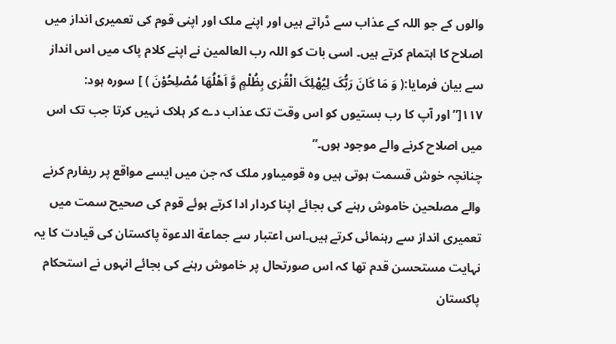والوں کے جو اللہ کے عذاب سے ڈراتے ہیں اور اپنے ملک اور اپنی قوم کی تعمیری انداز میں اصلاح کا اہتمام کرتے ہیں۔ اسی بات کو اللہ رب العالمین نے اپنے کلام پاک میں اس انداز سے بیان فرمایا:( وَ مَا کَانَ رَبُّکَ لِیُھْلِکَ الْقُرٰی بِظُلْمٍ وَّ اَھْلُھَا مُصْلِحُوْنَ ) ] سورہ ہود: ١١٧[”اور آپ کا رب بستیوں کو اس وقت تک عذاب دے کر ہلاک نہیں کرتا جب تک اس میں اصلاح کرنے والے موجود ہوں۔”
چنانچہ خوش قسمت ہوتی ہیں وہ قومیںاور ملک کہ جن میں ایسے مواقع پر ریفارم کرنے والے مصلحین خاموش رہنے کی بجائے اپنا کردار ادا کرتے ہوئے قوم کی صحیح سمت میں تعمیری انداز سے رہنمائی کرتے ہیں۔اس اعتبار سے جماعة الدعوة پاکستان کی قیادت کا یہ نہایت مستحسن قدم تھا کہ اس صورتحال پر خاموش رہنے کی بجائے انہوں نے استحکام پاکستان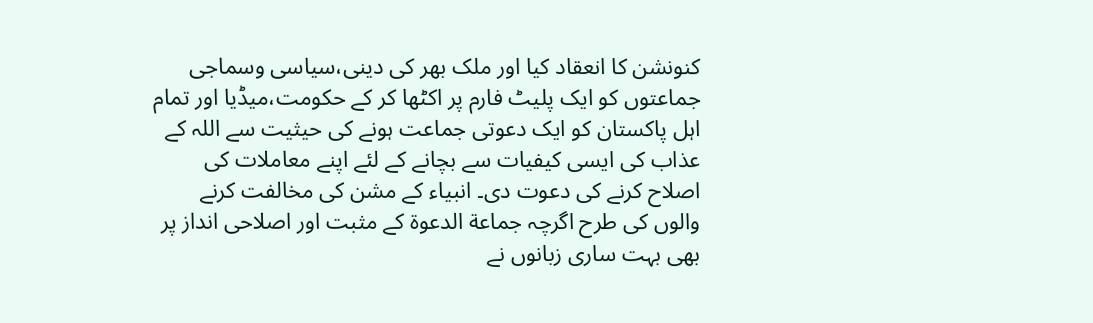کنونشن کا انعقاد کیا اور ملک بھر کی دینی،سیاسی وسماجی جماعتوں کو ایک پلیٹ فارم پر اکٹھا کر کے حکومت،میڈیا اور تمام اہل پاکستان کو ایک دعوتی جماعت ہونے کی حیثیت سے اللہ کے عذاب کی ایسی کیفیات سے بچانے کے لئے اپنے معاملات کی اصلاح کرنے کی دعوت دی۔ انبیاء کے مشن کی مخالفت کرنے والوں کی طرح اگرچہ جماعة الدعوة کے مثبت اور اصلاحی انداز پر بھی بہت ساری زبانوں نے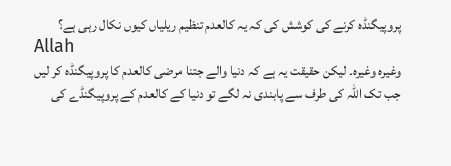پروپیگنڈہ کرنے کی کوشش کی کہ یہ کالعدم تنظیم ریلیاں کیوں نکال رہی ہے؟
Allah
وغیرہ وغیرہ۔ لیکن حقیقت یہ ہے کہ دنیا والے جتنا مرضی کالعدم کا پروپیگنڈہ کر لیں جب تک اللہ کی طرف سے پابندی نہ لگے تو دنیا کے کالعدم کے پروپیگنڈے کی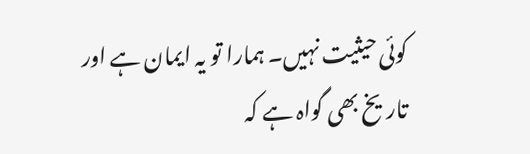کوئی حیثیت نہیں۔ ہمارا تو یہ ایمان ہے اور تاریخ بھی گواہ ہے کہ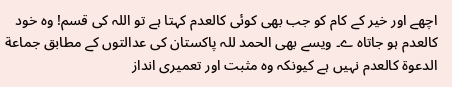اچھے اور خیر کے کام کو جب بھی کوئی کالعدم کہتا ہے تو اللہ کی قسم! وہ خود کالعدم ہو جاتاہ ے۔ ویسے بھی الحمد للہ پاکستان کی عدالتوں کے مطابق جماعة الدعوة کالعدم نہیں ہے کیونکہ وہ مثبت اور تعمیری انداز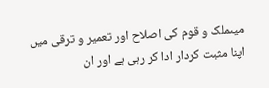میںملک و قوم کی اصلاح اور تعمیر و ترقی میں اپنا مثبت کردار ادا کر رہی ہے اور ان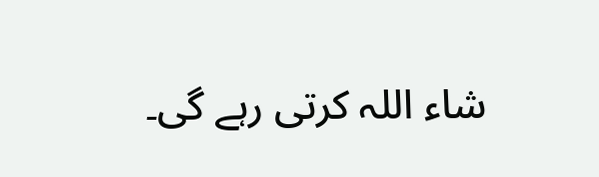شاء اللہ کرتی رہے گی۔